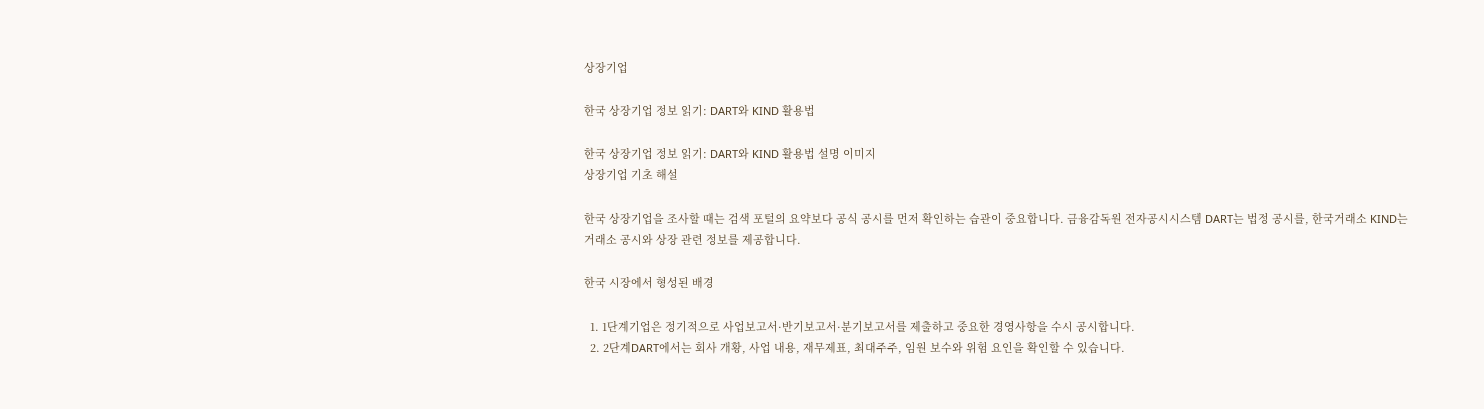상장기업

한국 상장기업 정보 읽기: DART와 KIND 활용법

한국 상장기업 정보 읽기: DART와 KIND 활용법 설명 이미지
상장기업 기초 해설

한국 상장기업을 조사할 때는 검색 포털의 요약보다 공식 공시를 먼저 확인하는 습관이 중요합니다. 금융감독원 전자공시시스템 DART는 법정 공시를, 한국거래소 KIND는 거래소 공시와 상장 관련 정보를 제공합니다.

한국 시장에서 형성된 배경

  1. 1단계기업은 정기적으로 사업보고서·반기보고서·분기보고서를 제출하고 중요한 경영사항을 수시 공시합니다.
  2. 2단계DART에서는 회사 개황, 사업 내용, 재무제표, 최대주주, 임원 보수와 위험 요인을 확인할 수 있습니다.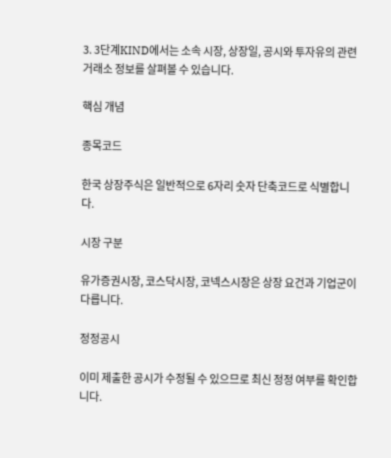3. 3단계KIND에서는 소속 시장, 상장일, 공시와 투자유의 관련 거래소 정보를 살펴볼 수 있습니다.

핵심 개념

종목코드

한국 상장주식은 일반적으로 6자리 숫자 단축코드로 식별합니다.

시장 구분

유가증권시장, 코스닥시장, 코넥스시장은 상장 요건과 기업군이 다릅니다.

정정공시

이미 제출한 공시가 수정될 수 있으므로 최신 정정 여부를 확인합니다.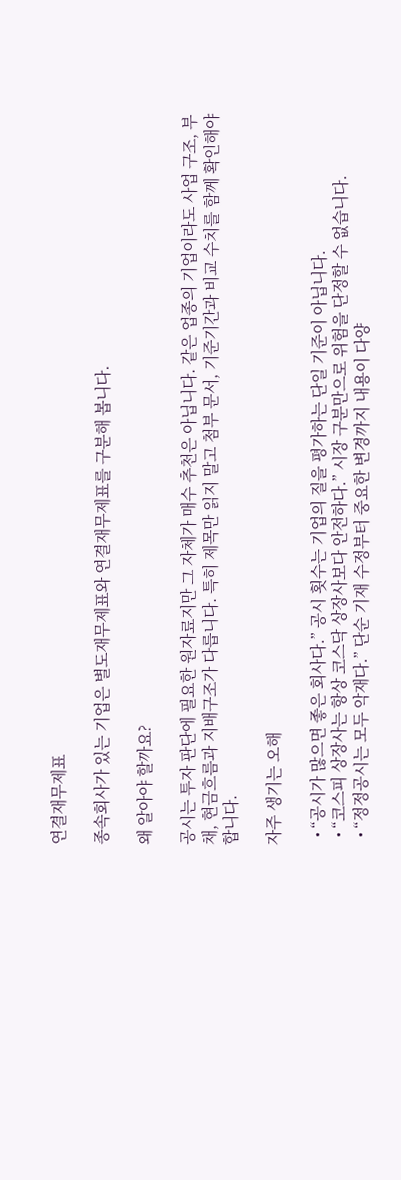연결재무제표

종속회사가 있는 기업은 별도재무제표와 연결재무제표를 구분해 봅니다.

왜 알아야 할까요?

공시는 투자 판단에 필요한 원자료지만 그 자체가 매수 추천은 아닙니다. 같은 업종의 기업이라도 사업 구조, 부채, 현금흐름과 지배구조가 다릅니다. 특히 제목만 읽지 말고 첨부 문서, 기준기간과 비교 수치를 함께 확인해야 합니다.

자주 생기는 오해

  • “공시가 많으면 좋은 회사다.” 공시 횟수는 기업의 질을 평가하는 단일 기준이 아닙니다.
  • “코스피 상장사는 항상 코스닥 상장사보다 안전하다.” 시장 구분만으로 위험을 단정할 수 없습니다.
  • “정정공시는 모두 악재다.” 단순 기재 수정부터 중요한 변경까지 내용이 다양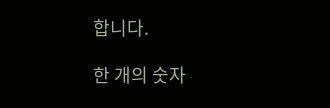합니다.

한 개의 숫자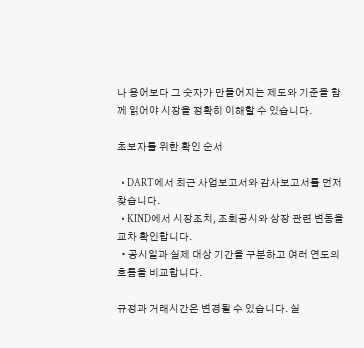나 용어보다 그 숫자가 만들어지는 제도와 기준을 함께 읽어야 시장을 정확히 이해할 수 있습니다.

초보자를 위한 확인 순서

  • DART에서 최근 사업보고서와 감사보고서를 먼저 찾습니다.
  • KIND에서 시장조치, 조회공시와 상장 관련 변동을 교차 확인합니다.
  • 공시일과 실제 대상 기간을 구분하고 여러 연도의 흐름을 비교합니다.

규정과 거래시간은 변경될 수 있습니다. 실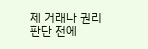제 거래나 권리 판단 전에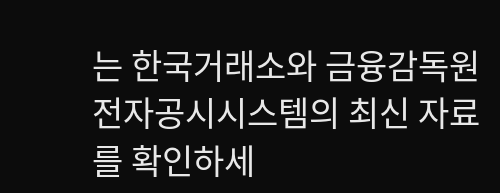는 한국거래소와 금융감독원 전자공시시스템의 최신 자료를 확인하세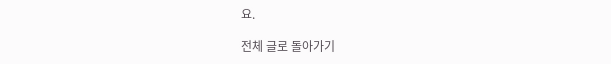요.

전체 글로 돌아가기